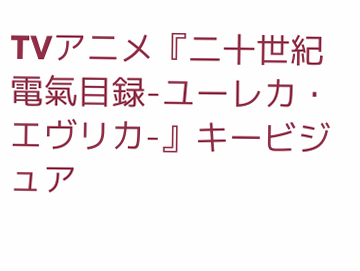TVアニメ『二十世紀電氣目録-ユーレカ・エヴリカ-』キービジュア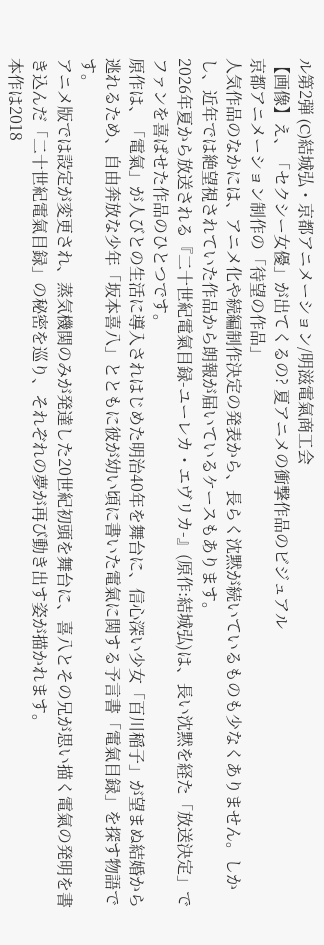ル第2弾 (C)結城弘・京都アニメーション/明滋電氣商工会
【画像】え、「セクシー女優」が出てくるの? 夏アニメの衝撃作品のビジュアル
京都アニメーション制作の「待望の作品」
人気作品のなかには、アニメ化や続編制作決定の発表から、長らく沈黙が続いているものも少なくありません。しかし、近年では絶望視されていた作品から朗報が届いているケースもあります。
2026年夏から放送される『二十世紀電氣目録-ユーレカ・エヴリカ-』(原作:結城弘)は、長い沈黙を経た「放送決定」でファンを喜ばせた作品のひとつです。
原作は、「電氣」が人びとの生活に導入されはじめた明治40年を舞台に、信心深い少女「百川稲子」が望まぬ結婚から逃れるため、自由奔放な少年「坂本喜八」とともに彼が幼い頃に書いた電氣に関する予言書「電氣目録」を探す物語です。
アニメ版では設定が変更され、蒸気機関のみが発達した20世紀初頭を舞台に、喜八とその兄が思い描く電氣の発明を書き込んだ「二十世紀電氣目録」の秘密を巡り、それぞれの夢が再び動き出す姿が描かれます。
本作は2018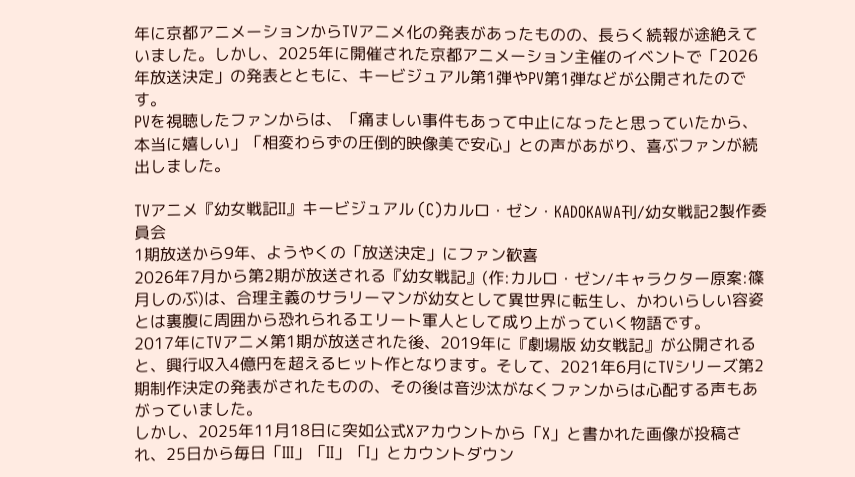年に京都アニメーションからTVアニメ化の発表があったものの、長らく続報が途絶えていました。しかし、2025年に開催された京都アニメーション主催のイベントで「2026年放送決定」の発表とともに、キービジュアル第1弾やPV第1弾などが公開されたのです。
PVを視聴したファンからは、「痛ましい事件もあって中止になったと思っていたから、本当に嬉しい」「相変わらずの圧倒的映像美で安心」との声があがり、喜ぶファンが続出しました。

TVアニメ『幼女戦記II』キービジュアル (C)カルロ・ゼン・KADOKAWA刊/幼女戦記2製作委員会
1期放送から9年、ようやくの「放送決定」にファン歓喜
2026年7月から第2期が放送される『幼女戦記』(作:カルロ・ゼン/キャラクター原案:篠月しのぶ)は、合理主義のサラリーマンが幼女として異世界に転生し、かわいらしい容姿とは裏腹に周囲から恐れられるエリート軍人として成り上がっていく物語です。
2017年にTVアニメ第1期が放送された後、2019年に『劇場版 幼女戦記』が公開されると、興行収入4億円を超えるヒット作となります。そして、2021年6月にTVシリーズ第2期制作決定の発表がされたものの、その後は音沙汰がなくファンからは心配する声もあがっていました。
しかし、2025年11月18日に突如公式Xアカウントから「X」と書かれた画像が投稿され、25日から毎日「III」「II」「I」とカウントダウン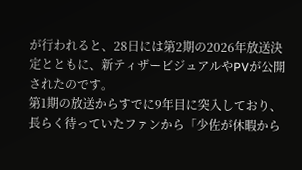が行われると、28日には第2期の2026年放送決定とともに、新ティザービジュアルやPVが公開されたのです。
第1期の放送からすでに9年目に突入しており、長らく待っていたファンから「少佐が休暇から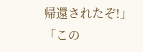帰還されたぞ!」「この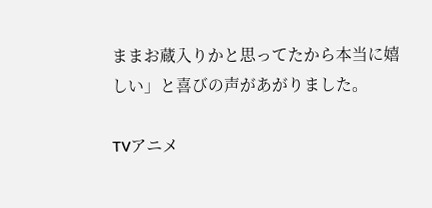ままお蔵入りかと思ってたから本当に嬉しい」と喜びの声があがりました。

TVアニメ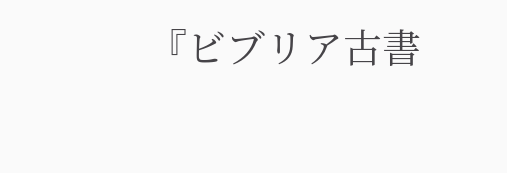『ビブリア古書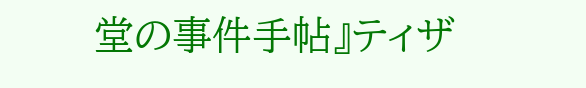堂の事件手帖』ティザ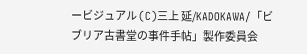ービジュアル (C)三上 延/KADOKAWA/「ビブリア古書堂の事件手帖」製作委員会